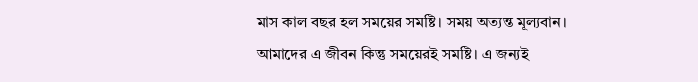মাস কাল বছর হল সময়ের সমষ্টি। সময় অত্যন্ত মূল্যবান। আমাদের এ জীবন কিন্তু সময়েরই সমষ্টি। এ জন্যই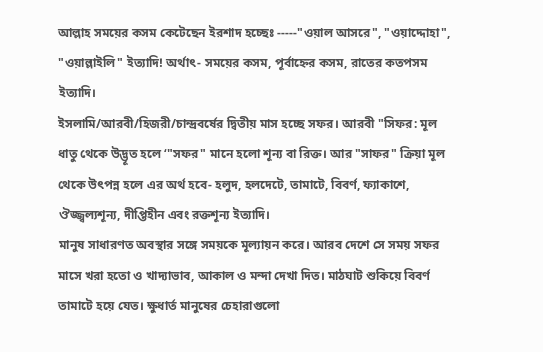আল্লাহ সময়ের কসম কেটেছেন ইরশাদ হচ্ছেঃ -----"ওয়াল আসরে", "ওয়াদ্দোহা", "ওয়াল্লাইলি" ইত্যাদি! অর্থাৎ- সময়ের কসম, পূর্বাহ্নের কসম, রাতের কতপসম ইত্যাদি।
ইসলামি/আরবী/হিজরী/চান্দ্রবর্ষের দ্বিতীয় মাস হচ্ছে সফর। আরবী "সিফর: মূল ধাতু থেকে উদ্ভূত হলে ‘"সফর" মানে হলো শূন্য বা রিক্ত। আর "সাফর" ক্রিয়া মূল থেকে উৎপন্ন হলে এর অর্থ হবে- হলুদ, হলদেটে, তামাটে, বিবর্ণ, ফ্যাকাশে, ঔজ্জ্বল্যশূন্য, দীপ্তিহীন এবং রক্তশূন্য ইত্যাদি।
মানুষ সাধারণত অবস্থার সঙ্গে সময়কে মূল্যায়ন করে। আরব দেশে সে সময় সফর মাসে খরা হতো ও খাদ্যাভাব, আকাল ও মন্দা দেখা দিত। মাঠঘাট শুকিয়ে বিবর্ণ তামাটে হয়ে যেত। ক্ষুধার্ত মানুষের চেহারাগুলো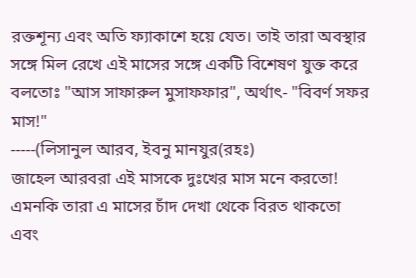রক্তশূন্য এবং অতি ফ্যাকাশে হয়ে যেত। তাই তারা অবস্থার সঙ্গে মিল রেখে এই মাসের সঙ্গে একটি বিশেষণ যুক্ত করে বলতোঃ "আস সাফারুল মুসাফফার", অর্থাৎ- "বিবর্ণ সফর মাস!"
-----(লিসানুল আরব, ইবনু মানযুর(রহঃ)
জাহেল আরবরা এই মাসকে দুঃখের মাস মনে করতো! এমনকি তারা এ মাসের চাঁদ দেখা থেকে বিরত থাকতো এবং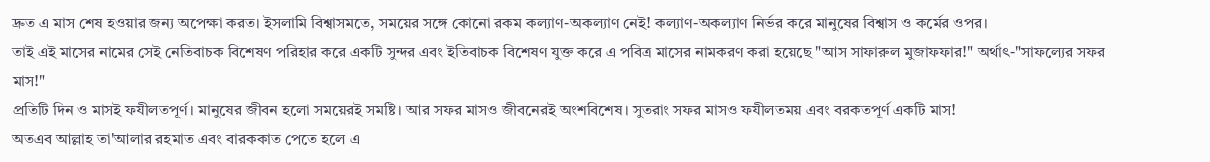দ্রুত এ মাস শেষ হওয়ার জন্য অপেক্ষা করত। ইসলামি বিশ্বাসমতে, সময়ের সঙ্গে কোনো রকম কল্যাণ-অকল্যাণ নেই! কল্যাণ-অকল্যাণ নির্ভর করে মানুষের বিশ্বাস ও কর্মের ওপর।
তাই এই মাসের নামের সেই নেতিবাচক বিশেষণ পরিহার করে একটি সুন্দর এবং ইতিবাচক বিশেষণ যুক্ত করে এ পবিত্র মাসের নামকরণ করা হয়েছে "আস সাফারুল মুজাফফার!" অর্থাৎ-"সাফল্যের সফর মাস!"
প্রতিটি দিন ও মাসই ফযীলতপূর্ণ। মানুষের জীবন হলো সময়েরই সমষ্টি। আর সফর মাসও জীবনেরই অংশবিশেষ। সুতরাং সফর মাসও ফযীলতময় এবং বরকতপূর্ণ একটি মাস!
অতএব আল্লাহ তা'আলার রহমাত এবং বারককাত পেতে হলে এ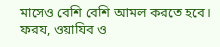মাসেও বেশি বেশি আমল করতে হবে। ফরয, ওয়াযিব ও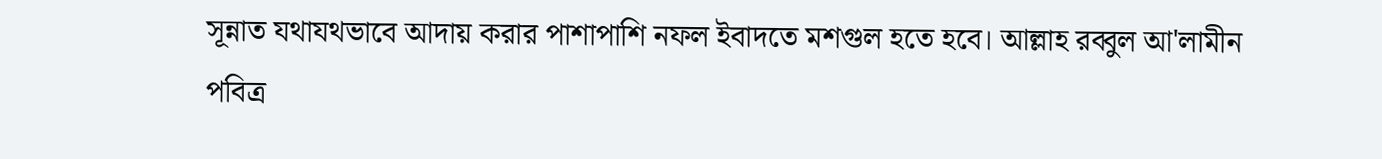সূন্নাত যথাযথভাবে আদায় করার পাশাপাশি নফল ইবাদতে মশগুল হতে হবে। আল্লাহ রব্বুল আ'লামীন পবিত্র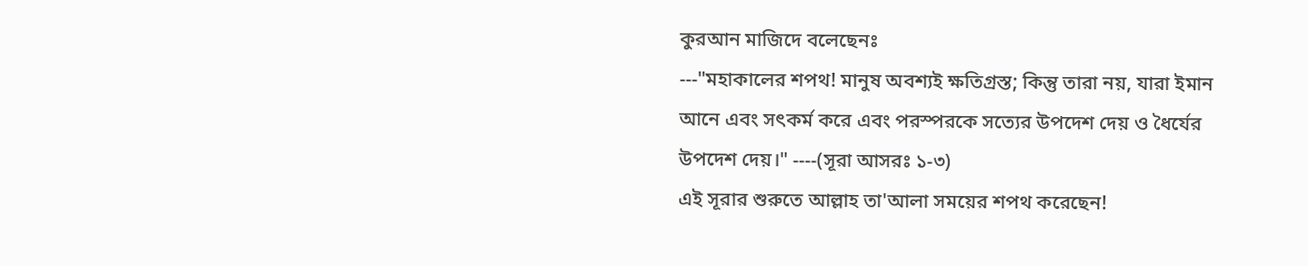কুরআন মাজিদে বলেছেনঃ
---"মহাকালের শপথ! মানুষ অবশ্যই ক্ষতিগ্রস্ত; কিন্তু তারা নয়, যারা ইমান আনে এবং সৎকর্ম করে এবং পরস্পরকে সত্যের উপদেশ দেয় ও ধৈর্যের উপদেশ দেয়।" ----(সূরা আসরঃ ১-৩)
এই সূরার শুরুতে আল্লাহ তা'আলা সময়ের শপথ করেছেন!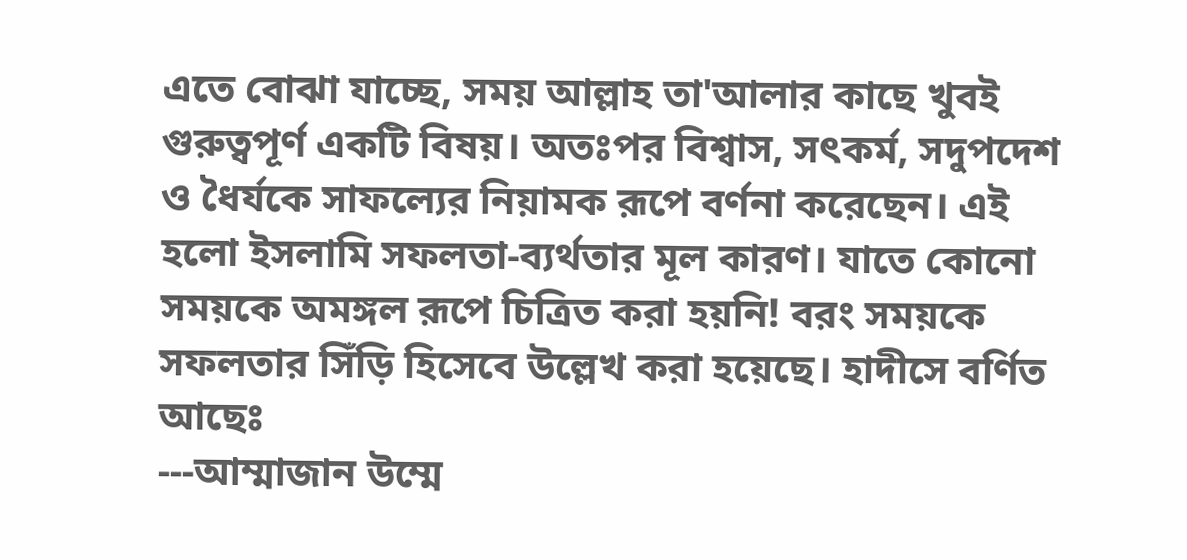এতে বোঝা যাচ্ছে, সময় আল্লাহ তা'আলার কাছে খুবই গুরুত্বপূর্ণ একটি বিষয়। অতঃপর বিশ্বাস, সৎকর্ম, সদুপদেশ ও ধৈর্যকে সাফল্যের নিয়ামক রূপে বর্ণনা করেছেন। এই হলো ইসলামি সফলতা-ব্যর্থতার মূল কারণ। যাতে কোনো সময়কে অমঙ্গল রূপে চিত্রিত করা হয়নি! বরং সময়কে সফলতার সিঁড়ি হিসেবে উল্লেখ করা হয়েছে। হাদীসে বর্ণিত আছেঃ
---আম্মাজান উম্মে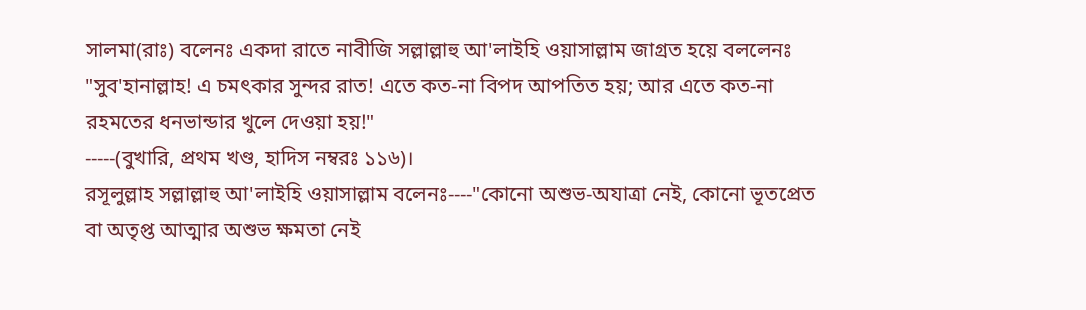সালমা(রাঃ) বলেনঃ একদা রাতে নাবীজি সল্লাল্লাহু আ'লাইহি ওয়াসাল্লাম জাগ্রত হয়ে বললেনঃ "সুব'হানাল্লাহ! এ চমৎকার সুন্দর রাত! এতে কত-না বিপদ আপতিত হয়; আর এতে কত-না রহমতের ধনভান্ডার খুলে দেওয়া হয়!"
-----(বুখারি, প্রথম খণ্ড, হাদিস নম্বরঃ ১১৬)।
রসূলুল্লাহ সল্লাল্লাহু আ'লাইহি ওয়াসাল্লাম বলেনঃ----"কোনো অশুভ-অযাত্রা নেই, কোনো ভূতপ্রেত বা অতৃপ্ত আত্মার অশুভ ক্ষমতা নেই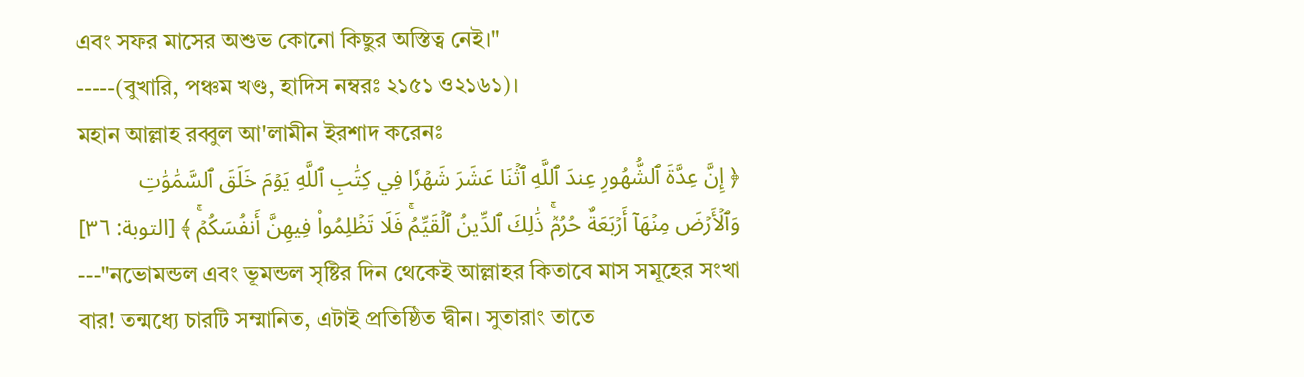এবং সফর মাসের অশুভ কোনো কিছুর অস্তিত্ব নেই।"
-----(বুখারি, পঞ্চম খণ্ড, হাদিস নম্বরঃ ২১৫১ ও২১৬১)।
মহান আল্লাহ রব্বুল আ'লামীন ইরশাদ করেনঃ
﴿ إِنَّ عِدَّةَ ٱلشُّهُورِ عِندَ ٱللَّهِ ٱثۡنَا عَشَرَ شَهۡرٗا فِي كِتَٰبِ ٱللَّهِ يَوۡمَ خَلَقَ ٱلسَّمَٰوَٰتِ وَٱلۡأَرۡضَ مِنۡهَآ أَرۡبَعَةٌ حُرُمٞۚ ذَٰلِكَ ٱلدِّينُ ٱلۡقَيِّمُۚ فَلَا تَظۡلِمُواْ فِيهِنَّ أَنفُسَكُمۡۚ ﴾ [التوبة: ٣٦]
---"নভোমন্ডল এবং ভূমন্ডল সৃষ্টির দিন থেকেই আল্লাহর কিতাবে মাস সমূহের সংখা বার! তন্মধ্যে চারটি সম্মানিত, এটাই প্রতিষ্ঠিত দ্বীন। সুতারাং তাতে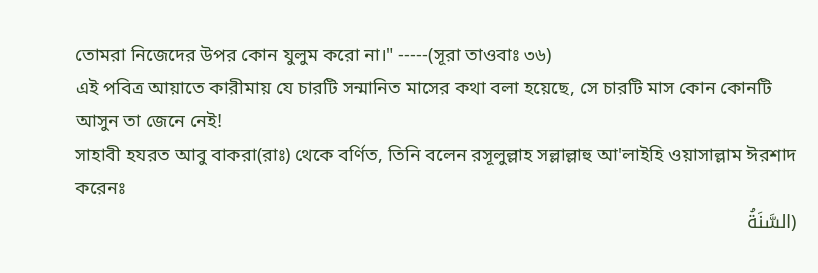তোমরা নিজেদের উপর কোন যুলুম করো না।" -----(সূরা তাওবাঃ ৩৬)
এই পবিত্র আয়াতে কারীমায় যে চারটি সন্মানিত মাসের কথা বলা হয়েছে, সে চারটি মাস কোন কোনটি আসুন তা জেনে নেই!
সাহাবী হযরত আবু বাকরা(রাঃ) থেকে বর্ণিত, তিনি বলেন রসূলুল্লাহ সল্লাল্লাহু আ'লাইহি ওয়াসাল্লাম ঈরশাদ করেনঃ
(السَّنَةُ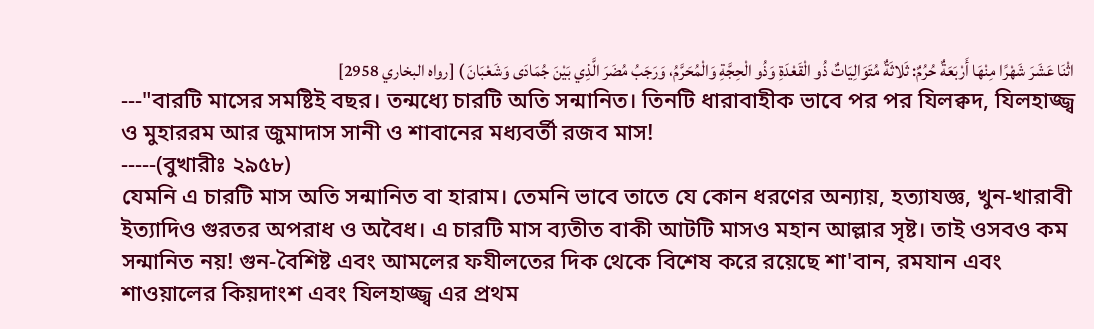اثْنَا عَشَرَ شَهْرًا مِنْهَا أَرْبَعَةٌ حُرُمٌ: ثَلاثَةٌ مُتَوَالِيَاتٌ ذُو الْقَعْدَةِ وَذُو الْحِجَّةِ وَالْمُحَرَّمُ، وَرَجَبُ مُضَرَ الَّذِي بَيْنَ جُمَادَى وَشَعْبَانَ ) [رواه البخاري 2958]
---"বারটি মাসের সমষ্টিই বছর। তন্মধ্যে চারটি অতি সন্মানিত। তিনটি ধারাবাহীক ভাবে পর পর যিলক্বদ, যিলহাজ্জ্ব ও মুহাররম আর জুমাদাস সানী ও শাবানের মধ্যবর্তী রজব মাস!
-----(বুখারীঃ ২৯৫৮)
যেমনি এ চারটি মাস অতি সন্মানিত বা হারাম। তেমনি ভাবে তাতে যে কোন ধরণের অন্যায়, হত্যাযজ্ঞ, খুন-খারাবী ইত্যাদিও গুরতর অপরাধ ও অবৈধ। এ চারটি মাস ব্যতীত বাকী আটটি মাসও মহান আল্লার সৃষ্ট। তাই ওসবও কম সন্মানিত নয়! গুন-বৈশিষ্ট এবং আমলের ফযীলতের দিক থেকে বিশেষ করে রয়েছে শা'বান, রমযান এবং শাওয়ালের কিয়দাংশ এবং যিলহাজ্জ্ব এর প্রথম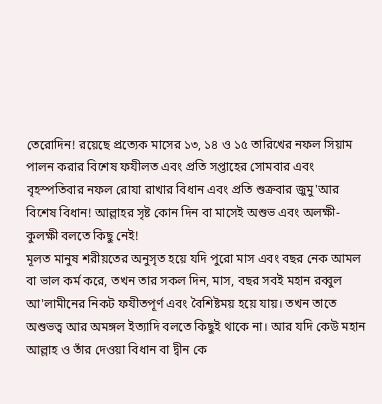তেরোদিন! রয়েছে প্রত্যেক মাসের ১৩, ১৪ ও ১৫ তারিখের নফল সিয়াম পালন করার বিশেষ ফযীলত এবং প্রতি সপ্তাহের সোমবার এবং বৃহস্পতিবার নফল রোযা রাখার বিধান এবং প্রতি শুক্রবার জুমু'আর বিশেষ বিধান! আল্লাহর সৃষ্ট কোন দিন বা মাসেই অশুভ এবং অলক্ষী-কুলক্ষী বলতে কিছু নেই!
মূলত মানুষ শরীয়তের অনুসৃত হয়ে যদি পুরো মাস এবং বছর নেক আমল বা ভাল কর্ম করে, তখন তার সকল দিন, মাস, বছর সবই মহান রব্বুল আ'লামীনের নিকট ফযীতপূর্ণ এবং বৈশিষ্টময় হয়ে যায়। তখন তাতে অশুভত্ব আর অমঙ্গল ইত্যাদি বলতে কিছুই থাকে না। আর যদি কেউ মহান আল্লাহ ও তাঁর দেওয়া বিধান বা দ্বীন কে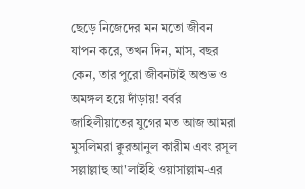ছেড়ে নিজেদের মন মতো জীবন যাপন করে, তখন দিন, মাস, বছর কেন, তার পুরো জীবনটাই অশুভ ও অমঙ্গল হয়ে দাঁড়ায়! বর্বর জাহিলীয়াতের যুগের মত আজ আমরা মুসলিমরা ক্বুরআনুল কারীম এবং রসূল সল্লাল্লাহু আ'লাইহি ওয়াসাল্লাম-এর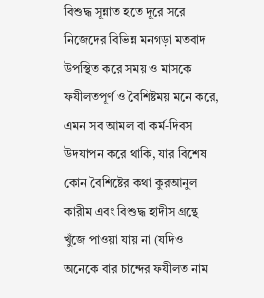বিশুদ্ধ সূন্নাত হতে দূরে সরে নিজেদের বিভিন্ন মনগড়া মতবাদ উপস্থিত করে সময় ও মাসকে ফযীলতপূর্ণ ও বৈশিষ্টময় মনে করে, এমন সব আমল বা কর্ম-দিবস উদযাপন করে থাকি, যার বিশেষ কোন বৈশিষ্টের কথা কুরআনুল কারীম এবং বিশুদ্ধ হাদীস গ্রন্থে খুঁজে পাওয়া যায় না (যদিও অনেকে বার চান্দের ফযীলত নাম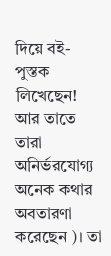দিয়ে বই- পুস্তক লিখেছেন! আর তাতে তারা অনির্ভরযোগ্য অনেক কথার অবতারণা করেছেন )। তা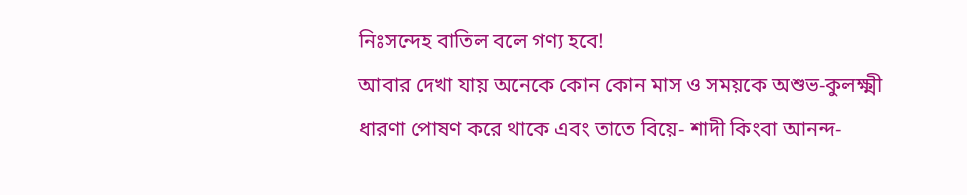নিঃসন্দেহ বাতিল বলে গণ্য হবে!
আবার দেখা যায় অনেকে কোন কোন মাস ও সময়কে অশুভ-কুলক্ষ্মী ধারণা পোষণ করে থাকে এবং তাতে বিয়ে- শাদী কিংবা আনন্দ-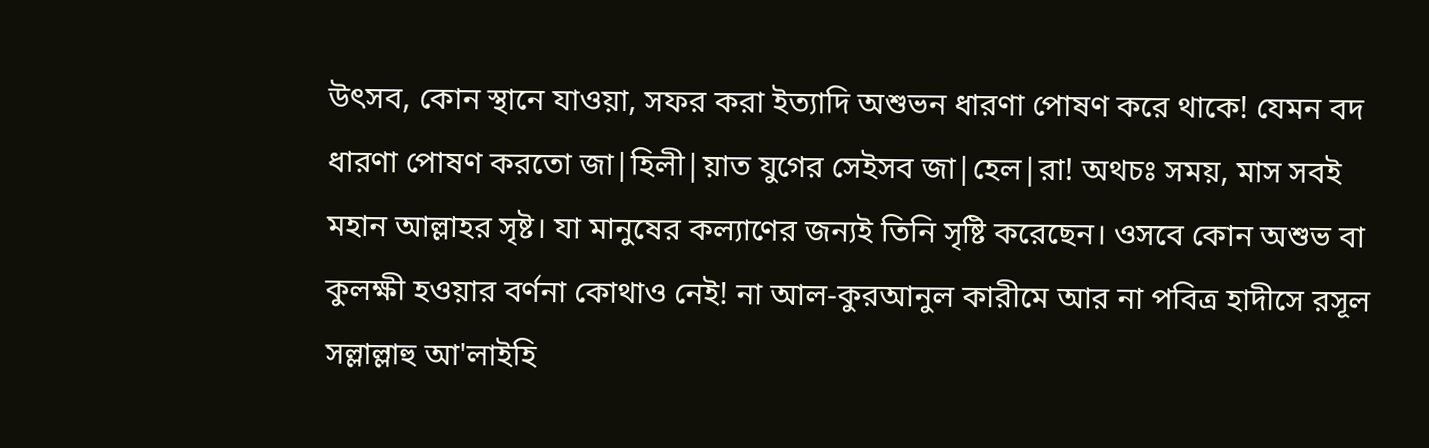উৎসব, কোন স্থানে যাওয়া, সফর করা ইত্যাদি অশুভন ধারণা পোষণ করে থাকে! যেমন বদ ধারণা পোষণ করতো জা|হিলী|য়াত যুগের সেইসব জা|হেল|রা! অথচঃ সময়, মাস সবই মহান আল্লাহর সৃষ্ট। যা মানুষের কল্যাণের জন্যই তিনি সৃষ্টি করেছেন। ওসবে কোন অশুভ বা কুলক্ষী হওয়ার বর্ণনা কোথাও নেই! না আল-কুরআনুল কারীমে আর না পবিত্র হাদীসে রসূল সল্লাল্লাহু আ'লাইহি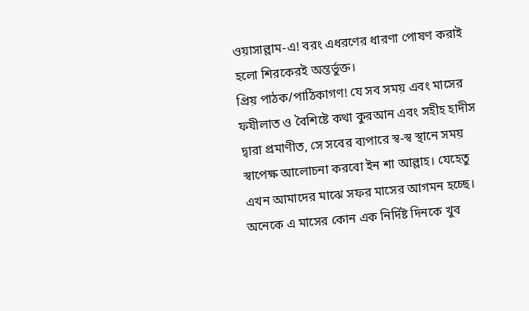ওয়াসাল্লাম-এ! বরং এধরণের ধারণা পোষণ করাই হলো শিরকেরই অন্তর্ভুক্ত।
প্রিয় পাঠক/পাঠিকাগণ! যে সব সময় এবং মাসের ফযীলাত ও বৈশিষ্টে কথা কুরআন এবং সহীহ হাদীস দ্বারা প্রমাণীত, সে সবের ব্যপারে স্ব-স্ব স্থানে সময় স্বাপেক্ষ আলোচনা করবো ইন শা আল্লাহ। যেহেতু এখন আমাদের মাঝে সফর মাসের আগমন হচ্ছে। অনেকে এ মাসের কোন এক নির্দিষ্ট দিনকে খুব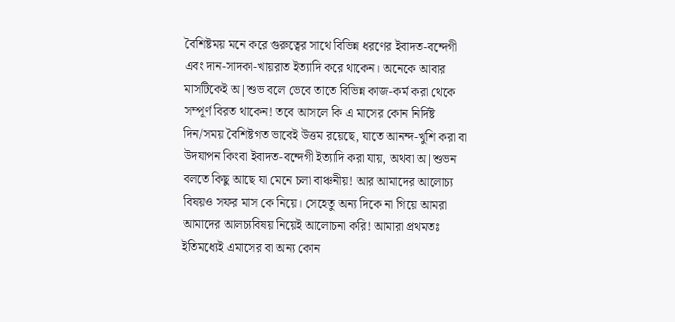বৈশিষ্টময় মনে করে গুরুত্বের সাথে বিভিন্ন ধরণের ইবাদত-বন্দেগী এবং দান-সাদকা-খায়রাত ইত্যাদি করে থাকেন। অনেকে আবার মাসটিকেই অ|শুভ বলে ভেবে তাতে বিভিন্ন কাজ-কর্ম করা থেকে সম্পূর্ণ বিরত থাকেন! তবে আসলে কি এ মাসের কোন নির্দিষ্ট দিন/সময় বৈশিষ্টগত ভাবেই উত্তম রয়েছে, যাতে আনন্দ-খুশি করা বা উদযাপন কিংবা ইবাদত-বন্দেগী ইত্যাদি করা যায়, অথবা অ|শুভন বলতে কিছু আছে যা মেনে চলা বাঞ্চনীয়! আর আমাদের আলোচ্য বিষয়ও সফর মাস কে নিয়ে। সেহেতু অন্য দিকে না গিয়ে আমরা আমাদের আলচ্যবিষয় নিয়েই আলোচনা করি! আমারা প্রথমতঃ ইতিমধ্যেই এমাসের বা অন্য কোন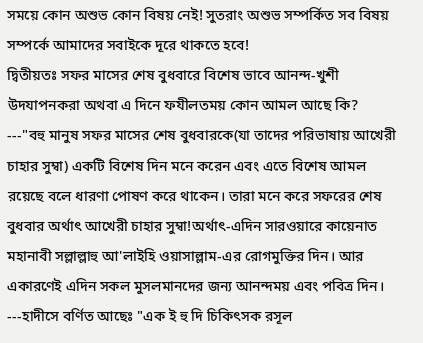সময়ে কোন অশুভ কোন বিষয় নেই! সুতরাং অশুভ সম্পর্কিত সব বিষয় সম্পর্কে আমাদের সবাইকে দূরে থাকতে হবে!
দ্বিতীয়তঃ সফর মাসের শেষ বুধবারে বিশেষ ভাবে আনন্দ-খুশী উদযাপনকরা অথবা এ দিনে ফযীলতময় কোন আমল আছে কি?
---"বহু মানুষ সফর মাসের শেষ বুধবারকে(যা তাদের পরিভাষায় আখেরী চাহার সুম্বা) একটি বিশেষ দিন মনে করেন এবং এতে বিশেষ আমল রয়েছে বলে ধারণা পোষণ করে থাকেন। তারা মনে করে সফরের শেষ বুধবার অর্থাৎ আখেরী চাহার সুম্বা!অর্থাৎ-এদিন সারওয়ারে কায়েনাত মহানাবী সল্লাল্লাহু আ'লাইহি ওয়াসাল্লাম-এর রোগমুক্তির দিন। আর একারণেই এদিন সকল মুসলমানদের জন্য আনন্দময় এবং পবিত্র দিন।
---হাদীসে বর্ণিত আছেঃ "এক ই হু দি চিকিৎসক রসূল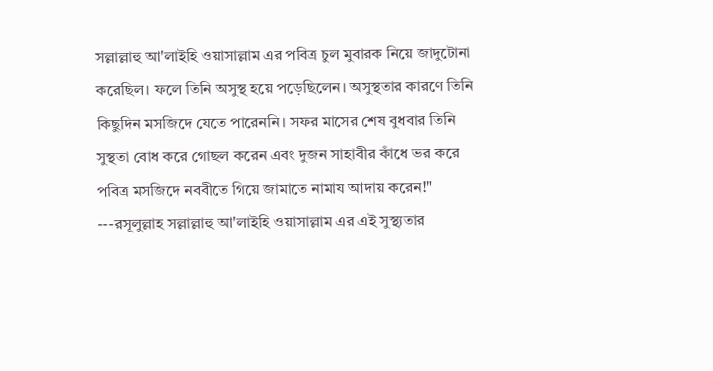সল্লাল্লাহু আ'লাইহি ওয়াসাল্লাম এর পবিত্র চুল মুবারক নিয়ে জাদুটোনা করেছিল। ফলে তিনি অসুস্থ হয়ে পড়েছিলেন। অসুস্থতার কারণে তিনি কিছুদিন মসজিদে যেতে পারেননি। সফর মাসের শেষ বুধবার তিনি সুস্থতা বোধ করে গোছল করেন এবং দুজন সাহাবীর কাঁধে ভর করে পবিত্র মসজিদে নববীতে গিয়ে জামাতে নামায আদায় করেন!"
---রসূলুল্লাহ সল্লাল্লাহু আ'লাইহি ওয়াসাল্লাম এর এই সুস্থ্যতার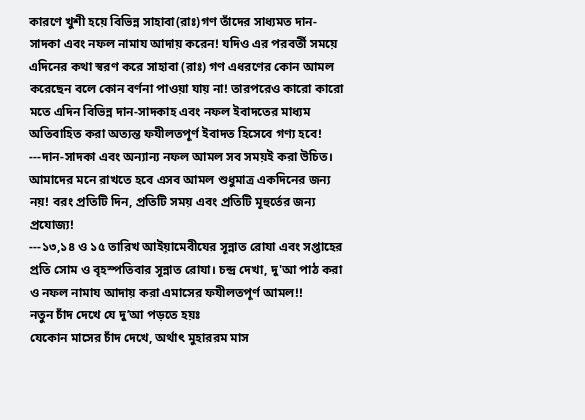কারণে খুশী হয়ে বিভিন্ন সাহাবা(রাঃ)গণ তাঁদের সাধ্যমত দান- সাদকা এবং নফল নামায আদায় করেন! যদিও এর পরবর্তী সময়ে এদিনের কথা স্বরণ করে সাহাবা (রাঃ) গণ এধরণের কোন আমল করেছেন বলে কোন বর্ণনা পাওয়া যায় না! তারপরেও কারো কারো মতে এদিন বিভিন্ন দান-সাদকাহ এবং নফল ইবাদতের মাধ্যম অতিবাহিত করা অত্যন্ত ফযীলতপূর্ণ ইবাদত হিসেবে গণ্য হবে!
---দান-সাদকা এবং অন্যান্য নফল আমল সব সময়ই করা উচিত। আমাদের মনে রাখতে হবে এসব আমল শুধুমাত্র একদিনের জন্য নয়! বরং প্রতিটি দিন, প্রতিটি সময় এবং প্রতিটি মূহুর্তের জন্য প্রযোজ্য!
---১৩,১৪ ও ১৫ তারিখ আইয়ামেবীযের সূন্নাত রোযা এবং সপ্তাহের প্রতি সোম ও বৃহস্পতিবার সূন্নাত রোযা। চন্দ্র দেখা, দু'আ পাঠ করা ও নফল নামায আদায় করা এমাসের ফযীলতপূর্ণ আমল!!
নতুন চাঁদ দেখে যে দু’আ পড়তে হয়ঃ
যেকোন মাসের চাঁদ দেখে, অর্থাৎ মুহাররম মাস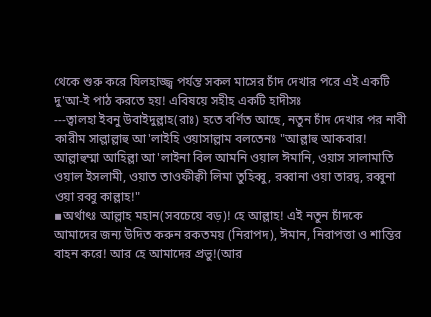থেকে শুরু করে যিলহাজ্জ্ব পর্যন্ত সকল মাসের চাঁদ দেখার পরে এই একটি দু'আ-ই পাঠ করতে হয়! এবিষয়ে সহীহ একটি হাদীসঃ
---ত্বালহা ইবনু উবাইদুল্লাহ(রাঃ) হতে বর্ণিত আছে, নতুন চাঁদ দেখার পর নাবী কারীম সাল্লাল্লাহু আ'লাইহি ওয়াসাল্লাম বলতেনঃ "আল্লাহু আকবার! আল্লাহুম্মা আহিল্লা আ'লাইনা বিল আমনি ওয়াল ঈমানি, ওয়াস সালামাতি ওয়াল ইসলামী, ওয়াত তাওফীক্বী লিমা তুহিব্বু, রব্বানা ওয়া তারদ্ব, রব্বুনা ওয়া রব্বু কাল্লাহ!"
▪অর্থাৎঃ আল্লাহ মহান(সবচেয়ে বড়)! হে আল্লাহ! এই নতুন চাঁদকে আমাদের জন্য উদিত করুন রকতময় (নিরাপদ), ঈমান, নিরাপত্তা ও শান্তির বাহন করে! আর হে আমাদের প্রভু!(আর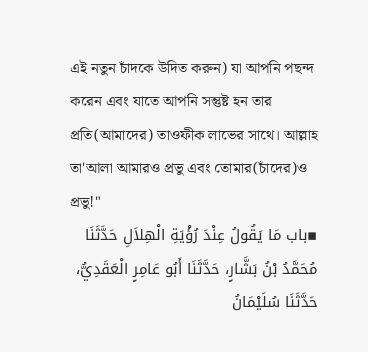এই নতুন চাঁদকে উদিত করুন) যা আপনি পছন্দ করেন এবং যাতে আপনি সন্তুষ্ট হন তার প্রতি(আমাদের) তাওফীক লাভের সাথে। আল্লাহ তা'আলা আমারও প্রভু এবং তোমার(চাঁদের)ও প্রভু!"
▪باب مَا يَقُولُ عِنْدَ رُؤْيَةِ الْهِلاَلِ حَدَّثَنَا مُحَمَّدُ بْنُ بَشَّارٍ، حَدَّثَنَا أَبُو عَامِرٍ الْعَقَدِيُّ، حَدَّثَنَا سُلَيْمَانُ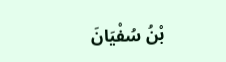بْنُ سُفْيَانَ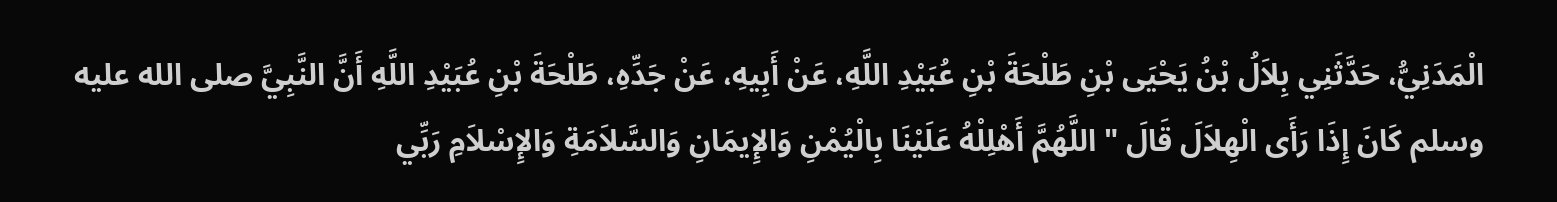الْمَدَنِيُّ، حَدَّثَنِي بِلاَلُ بْنُ يَحْيَى بْنِ طَلْحَةَ بْنِ عُبَيْدِ اللَّهِ، عَنْ أَبِيهِ، عَنْ جَدِّهِ، طَلْحَةَ بْنِ عُبَيْدِ اللَّهِ أَنَّ النَّبِيَّ صلى الله عليه وسلم كَانَ إِذَا رَأَى الْهِلاَلَ قَالَ " اللَّهُمَّ أَهْلِلْهُ عَلَيْنَا بِالْيُمْنِ وَالإِيمَانِ وَالسَّلاَمَةِ وَالإِسْلاَمِ رَبِّي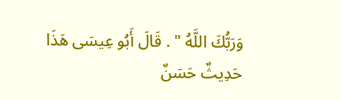وَرَبُّكَ اللَّهُ " . قَالَ أَبُو عِيسَى هَذَا حَدِيثٌ حَسَنٌ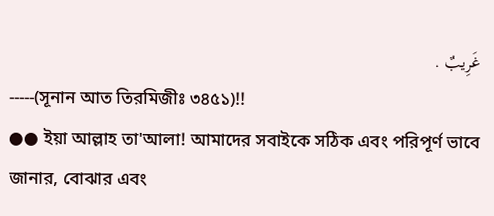غَرِيبٌ .
-----(সূনান আত তিরমিজীঃ ৩৪৫১)!!
●● ইয়া আল্লাহ তা'আলা! আমাদের সবাইকে সঠিক এবং পরিপূর্ণ ভাবে জানার, বোঝার এবং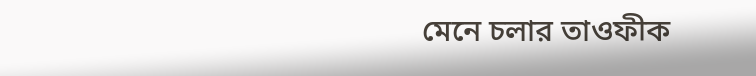মেনে চলার তাওফীক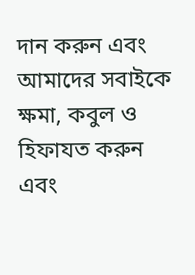দান করুন এবং আমাদের সবাইকে ক্ষমা, কবুল ও হিফাযত করুন এবং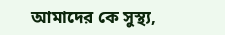আমাদের কে সুস্থ্য,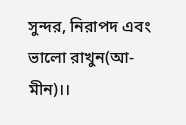সুন্দর, নিরাপদ এবং ভালো রাখুন(আ-মীন)।।